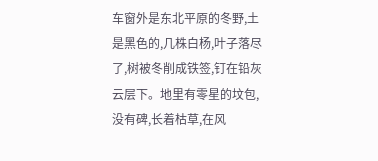车窗外是东北平原的冬野,土是黑色的,几株白杨,叶子落尽了,树被冬削成铁签,钉在铅灰云层下。地里有零星的坟包,没有碑,长着枯草,在风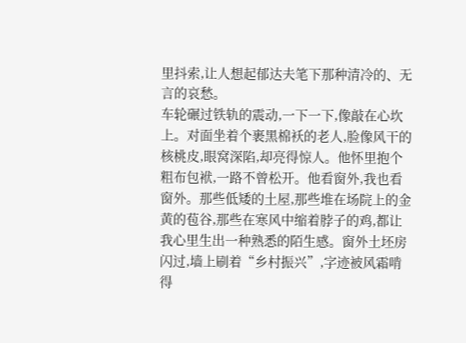里抖索,让人想起郁达夫笔下那种清冷的、无言的哀愁。
车轮碾过铁轨的震动,一下一下,像敲在心坎上。对面坐着个裹黑棉袄的老人,脸像风干的核桃皮,眼窝深陷,却亮得惊人。他怀里抱个粗布包袱,一路不曾松开。他看窗外,我也看窗外。那些低矮的土屋,那些堆在场院上的金黄的苞谷,那些在寒风中缩着脖子的鸡,都让我心里生出一种熟悉的陌生感。窗外土坯房闪过,墙上刷着“乡村振兴”,字迹被风霜啃得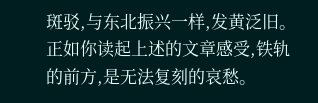斑驳,与东北振兴一样,发黄泛旧。
正如你读起上述的文章感受,铁轨的前方,是无法复刻的哀愁。